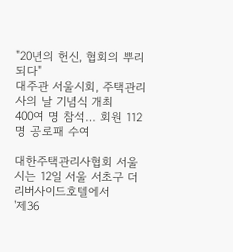"20년의 헌신, 협회의 뿌리 되다"
대주관 서울시회, 주택관리사의 날 기념식 개최
400여 명 참석… 회원 112명 공로패 수여

대한주택관리사협회 서울시는 12일 서울 서초구 더리버사이드호텔에서
'제36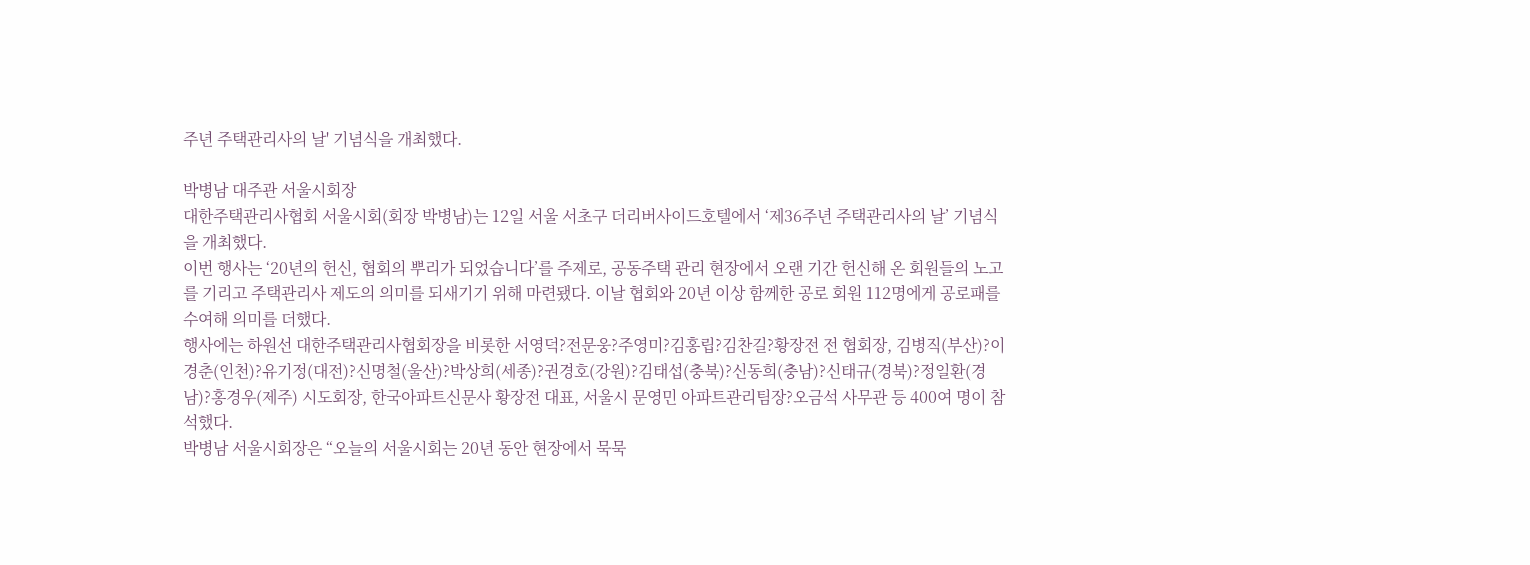주년 주택관리사의 날' 기념식을 개최했다.

박병남 대주관 서울시회장
대한주택관리사협회 서울시회(회장 박병남)는 12일 서울 서초구 더리버사이드호텔에서 ‘제36주년 주택관리사의 날’ 기념식을 개최했다.
이번 행사는 ‘20년의 헌신, 협회의 뿌리가 되었습니다’를 주제로, 공동주택 관리 현장에서 오랜 기간 헌신해 온 회원들의 노고를 기리고 주택관리사 제도의 의미를 되새기기 위해 마련됐다. 이날 협회와 20년 이상 함께한 공로 회원 112명에게 공로패를 수여해 의미를 더했다.
행사에는 하원선 대한주택관리사협회장을 비롯한 서영덕?전문웅?주영미?김홍립?김찬길?황장전 전 협회장, 김병직(부산)?이경춘(인천)?유기정(대전)?신명철(울산)?박상희(세종)?권경호(강원)?김태섭(충북)?신동희(충남)?신태규(경북)?정일환(경남)?홍경우(제주) 시도회장, 한국아파트신문사 황장전 대표, 서울시 문영민 아파트관리팀장?오금석 사무관 등 400여 명이 참석했다.
박병남 서울시회장은 “오늘의 서울시회는 20년 동안 현장에서 묵묵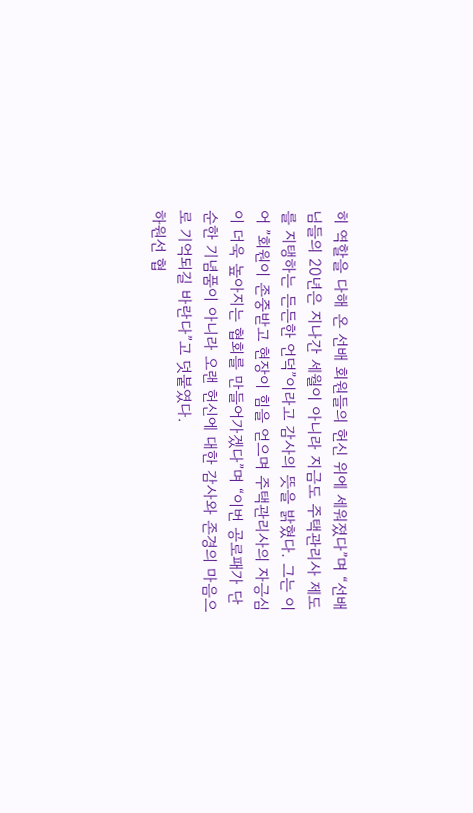히 역할을 다해 온 선배 회원들의 헌신 위에 세워졌다”며 “선배님들의 20년은 지나간 세월이 아니라 지금도 주택관리사 제도를 지탱하는 든든한 언덕”이라고 감사의 뜻을 밝혔다. 그는 이어 ”회원이 존중받고 현장이 힘을 얻으며 주택관리사의 자긍심이 더욱 높아지는 협회를 만들어가겠다”며 “이번 공로패가 단순한 기념품이 아니라 오랜 헌신에 대한 감사와 존경의 마음으로 기억되길 바란다”고 덧붙였다.
하원선 협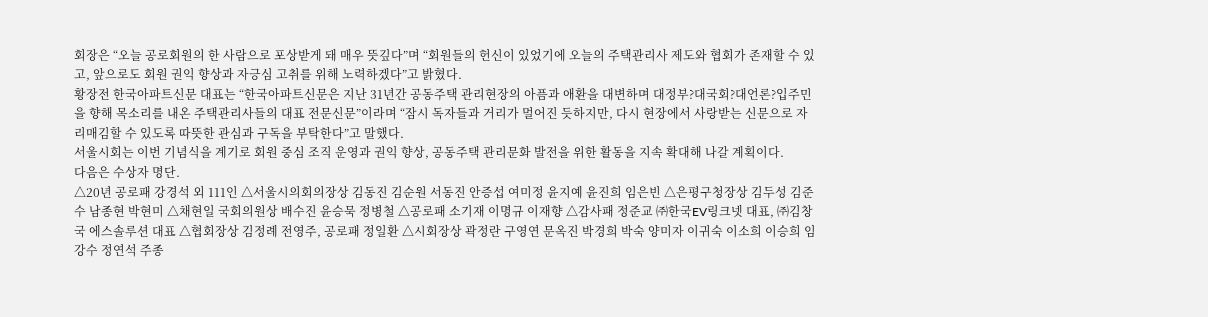회장은 “오늘 공로회원의 한 사람으로 포상받게 돼 매우 뜻깊다”며 “회원들의 헌신이 있었기에 오늘의 주택관리사 제도와 협회가 존재할 수 있고, 앞으로도 회원 권익 향상과 자긍심 고취를 위해 노력하겠다”고 밝혔다.
황장전 한국아파트신문 대표는 “한국아파트신문은 지난 31년간 공동주택 관리현장의 아픔과 애환을 대변하며 대정부?대국회?대언론?입주민을 향해 목소리를 내온 주택관리사들의 대표 전문신문”이라며 “잠시 독자들과 거리가 멀어진 듯하지만, 다시 현장에서 사랑받는 신문으로 자리매김할 수 있도록 따뜻한 관심과 구독을 부탁한다”고 말했다.
서울시회는 이번 기념식을 계기로 회원 중심 조직 운영과 권익 향상, 공동주택 관리문화 발전을 위한 활동을 지속 확대해 나갈 계획이다.
다음은 수상자 명단.
△20년 공로패 강경석 외 111인 △서울시의회의장상 김동진 김순원 서동진 안증섭 여미정 윤지예 윤진희 임은빈 △은평구청장상 김두성 김준수 남종현 박현미 △채현일 국회의원상 배수진 윤승묵 정병철 △공로패 소기재 이명규 이재향 △감사패 정준교 ㈜한국EV링크넷 대표, ㈜김창국 에스솔루션 대표 △협회장상 김정례 전영주, 공로패 정일환 △시회장상 곽정란 구영연 문옥진 박경희 박숙 양미자 이귀숙 이소희 이승희 임강수 정연석 주종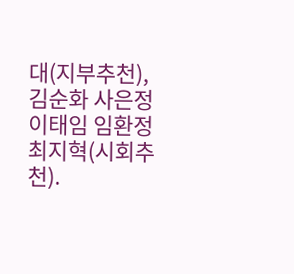대(지부추천), 김순화 사은정 이태임 임환정 최지혁(시회추천).